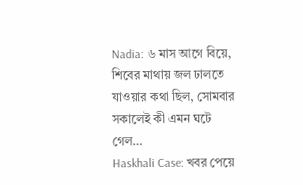Nadia: ৬ মাস আগে বিয়ে, শিবের মাথায় জল ঢালতে যাওয়ার কথা ছিল, সোমবার সকালেই কী এমন ঘটে গেল…
Haskhali Case: খবর পেয়ে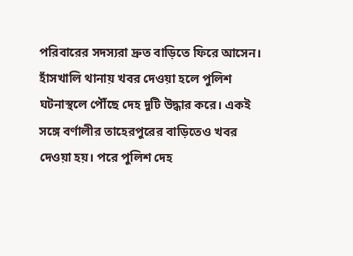পরিবারের সদস্যরা দ্রুত বাড়িতে ফিরে আসেন। হাঁসখালি থানায় খবর দেওয়া হলে পুলিশ ঘটনাস্থলে পৌঁছে দেহ দুটি উদ্ধার করে। একই সঙ্গে বর্ণালীর তাহেরপুরের বাড়িতেও খবর দেওয়া হয়। পরে পুলিশ দেহ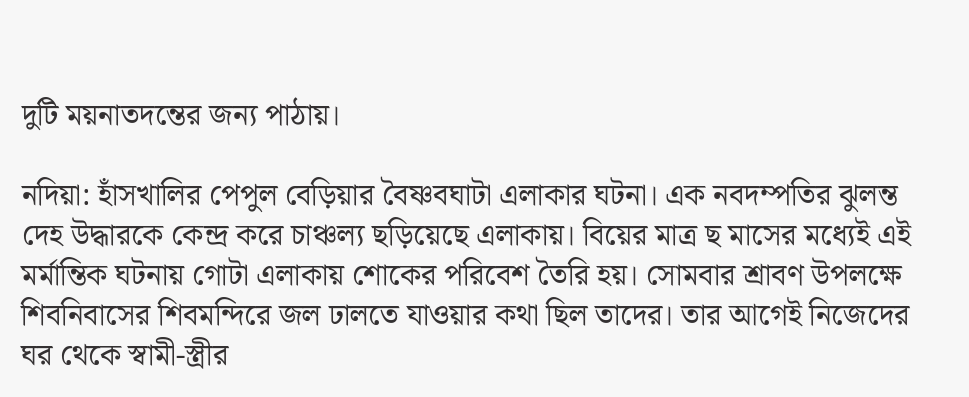দুটি ময়নাতদন্তের জন্য পাঠায়।

নদিয়া: হাঁসখালির পেপুল বেড়িয়ার বৈষ্ণবঘাটা এলাকার ঘটনা। এক নবদম্পতির ঝুলন্ত দেহ উদ্ধারকে কেন্দ্র করে চাঞ্চল্য ছড়িয়েছে এলাকায়। বিয়ের মাত্র ছ মাসের মধ্যেই এই মর্মান্তিক ঘটনায় গোটা এলাকায় শোকের পরিবেশ তৈরি হয়। সোমবার শ্রাবণ উপলক্ষে শিবনিবাসের শিবমন্দিরে জল ঢালতে যাওয়ার কথা ছিল তাদের। তার আগেই নিজেদের ঘর থেকে স্বামী-স্ত্রীর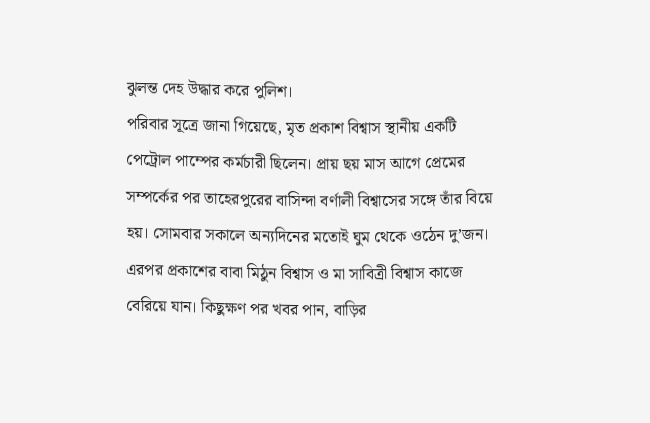ঝুলন্ত দেহ উদ্ধার করে পুলিশ।
পরিবার সূত্রে জানা গিয়েছে, মৃত প্রকাশ বিশ্বাস স্থানীয় একটি পেট্রোল পাম্পের কর্মচারী ছিলেন। প্রায় ছয় মাস আগে প্রেমের সম্পর্কের পর তাহেরপুরের বাসিন্দা বর্ণালী বিশ্বাসের সঙ্গে তাঁর বিয়ে হয়। সোমবার সকালে অন্যদিনের মতোই ঘুম থেকে ওঠেন দু’জন। এরপর প্রকাশের বাবা মিঠুন বিশ্বাস ও মা সাবিত্রী বিশ্বাস কাজে বেরিয়ে যান। কিছুক্ষণ পর খবর পান, বাড়ির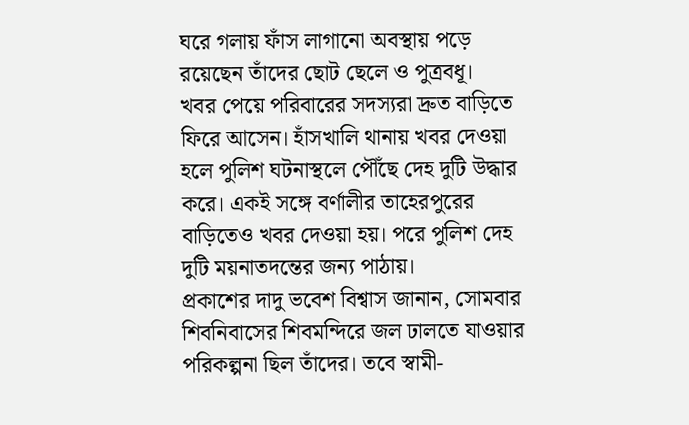ঘরে গলায় ফাঁস লাগানো অবস্থায় পড়ে রয়েছেন তাঁদের ছোট ছেলে ও পুত্রবধূ।
খবর পেয়ে পরিবারের সদস্যরা দ্রুত বাড়িতে ফিরে আসেন। হাঁসখালি থানায় খবর দেওয়া হলে পুলিশ ঘটনাস্থলে পৌঁছে দেহ দুটি উদ্ধার করে। একই সঙ্গে বর্ণালীর তাহেরপুরের বাড়িতেও খবর দেওয়া হয়। পরে পুলিশ দেহ দুটি ময়নাতদন্তের জন্য পাঠায়।
প্রকাশের দাদু ভবেশ বিশ্বাস জানান, সোমবার শিবনিবাসের শিবমন্দিরে জল ঢালতে যাওয়ার পরিকল্পনা ছিল তাঁদের। তবে স্বামী-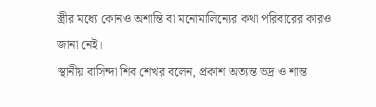স্ত্রীর মধ্যে কোনও অশান্তি বা মনোমালিন্যের কথা পরিবারের কারও জানা নেই।
স্থানীয় বাসিন্দা শিব শেখর বলেন, প্রকাশ অত্যন্ত ভদ্র ও শান্ত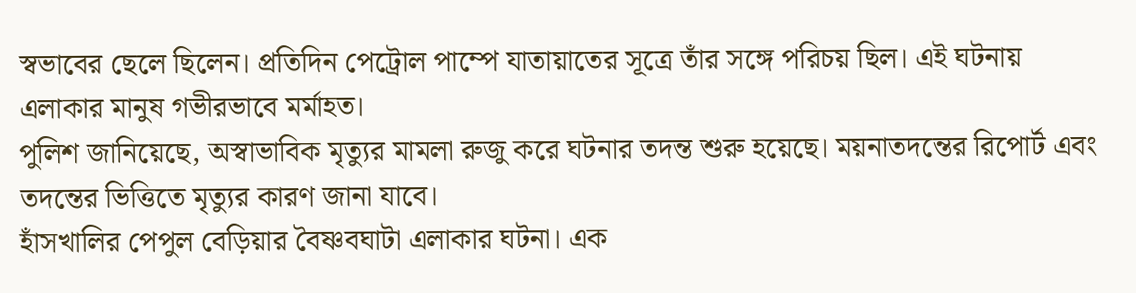স্বভাবের ছেলে ছিলেন। প্রতিদিন পেট্রোল পাম্পে যাতায়াতের সূত্রে তাঁর সঙ্গে পরিচয় ছিল। এই ঘটনায় এলাকার মানুষ গভীরভাবে মর্মাহত।
পুলিশ জানিয়েছে, অস্বাভাবিক মৃত্যুর মামলা রুজু করে ঘটনার তদন্ত শুরু হয়েছে। ময়নাতদন্তের রিপোর্ট এবং তদন্তের ভিত্তিতে মৃত্যুর কারণ জানা যাবে।
হাঁসখালির পেপুল বেড়িয়ার বৈষ্ণবঘাটা এলাকার ঘটনা। এক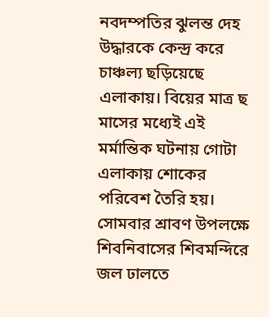নবদম্পতির ঝুলন্ত দেহ উদ্ধারকে কেন্দ্র করে চাঞ্চল্য ছড়িয়েছে এলাকায়। বিয়ের মাত্র ছ মাসের মধ্যেই এই মর্মান্তিক ঘটনায় গোটা এলাকায় শোকের পরিবেশ তৈরি হয়। সোমবার শ্রাবণ উপলক্ষে শিবনিবাসের শিবমন্দিরে জল ঢালতে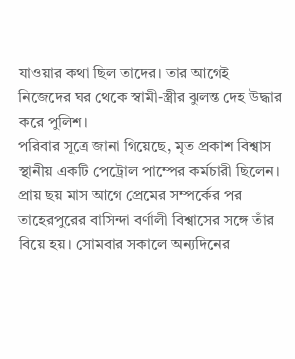যাওয়ার কথা ছিল তাদের। তার আগেই নিজেদের ঘর থেকে স্বামী-স্ত্রীর ঝুলন্ত দেহ উদ্ধার করে পুলিশ।
পরিবার সূত্রে জানা গিয়েছে, মৃত প্রকাশ বিশ্বাস স্থানীয় একটি পেট্রোল পাম্পের কর্মচারী ছিলেন। প্রায় ছয় মাস আগে প্রেমের সম্পর্কের পর তাহেরপুরের বাসিন্দা বর্ণালী বিশ্বাসের সঙ্গে তাঁর বিয়ে হয়। সোমবার সকালে অন্যদিনের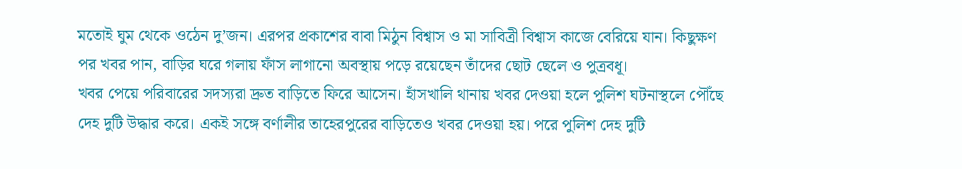মতোই ঘুম থেকে ওঠেন দু’জন। এরপর প্রকাশের বাবা মিঠুন বিশ্বাস ও মা সাবিত্রী বিশ্বাস কাজে বেরিয়ে যান। কিছুক্ষণ পর খবর পান, বাড়ির ঘরে গলায় ফাঁস লাগানো অবস্থায় পড়ে রয়েছেন তাঁদের ছোট ছেলে ও পুত্রবধূ।
খবর পেয়ে পরিবারের সদস্যরা দ্রুত বাড়িতে ফিরে আসেন। হাঁসখালি থানায় খবর দেওয়া হলে পুলিশ ঘটনাস্থলে পৌঁছে দেহ দুটি উদ্ধার করে। একই সঙ্গে বর্ণালীর তাহেরপুরের বাড়িতেও খবর দেওয়া হয়। পরে পুলিশ দেহ দুটি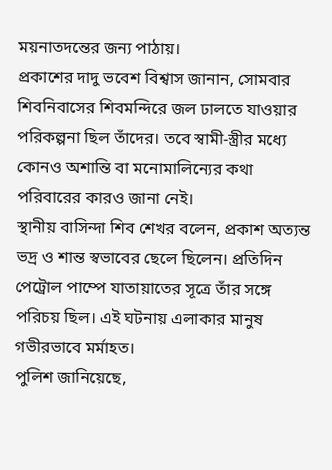ময়নাতদন্তের জন্য পাঠায়।
প্রকাশের দাদু ভবেশ বিশ্বাস জানান, সোমবার শিবনিবাসের শিবমন্দিরে জল ঢালতে যাওয়ার পরিকল্পনা ছিল তাঁদের। তবে স্বামী-স্ত্রীর মধ্যে কোনও অশান্তি বা মনোমালিন্যের কথা পরিবারের কারও জানা নেই।
স্থানীয় বাসিন্দা শিব শেখর বলেন, প্রকাশ অত্যন্ত ভদ্র ও শান্ত স্বভাবের ছেলে ছিলেন। প্রতিদিন পেট্রোল পাম্পে যাতায়াতের সূত্রে তাঁর সঙ্গে পরিচয় ছিল। এই ঘটনায় এলাকার মানুষ গভীরভাবে মর্মাহত।
পুলিশ জানিয়েছে,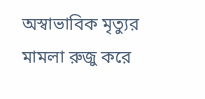অস্বাভাবিক মৃত্যুর মামলা রুজু করে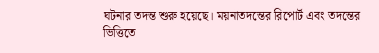ঘটনার তদন্ত শুরু হয়েছে। ময়নাতদন্তের রিপোর্ট এবং তদন্তের ভিত্তিতে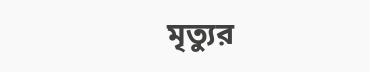মৃত্যুর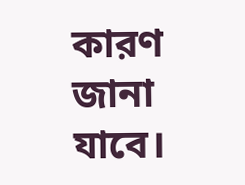কারণ জানা যাবে।